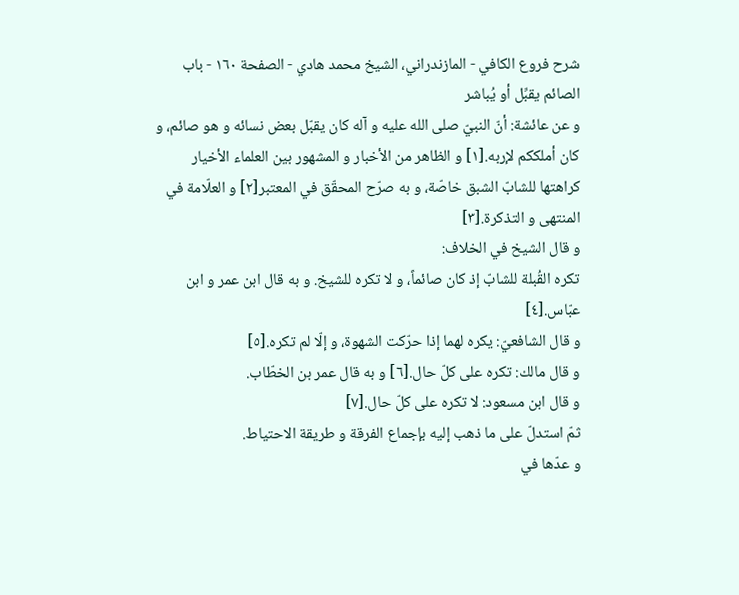شرح فروع الكافي - المازندراني، الشيخ محمد هادي - الصفحة ١٦٠ - باب الصائم يقبِّل أو يُباشر
و عن عائشة: أنّ النبيّ صلى الله عليه و آله كان يقبّل بعض نسائه و هو صائم، و كان أملككم لإربه.[١] و الظاهر من الأخبار و المشهور بين العلماء الأخيار كراهتها للشابّ الشبق خاصّة، و به صرّح المحقّق في المعتبر[٢] و العلّامة في المنتهى و التذكرة.[٣]
و قال الشيخ في الخلاف:
تكره القُبلة للشابّ إذ كان صائماً، و لا تكره للشيخ. و به قال ابن عمر و ابن عبّاس.[٤]
و قال الشافعيّ: يكره لهما إذا حرّكت الشهوة، و إلّا لم تكره.[٥]
و قال مالك: تكره على كلّ حال.[٦] و به قال عمر بن الخطّاب.
و قال ابن مسعود: لا تكره على كلّ حال.[٧]
ثمّ استدلّ على ما ذهب إليه بإجماع الفرقة و طريقة الاحتياط.
و عدّها في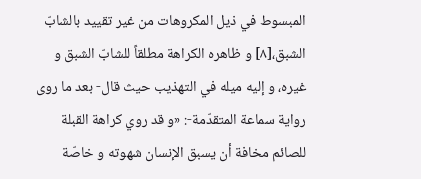المبسوط في ذيل المكروهات من غير تقييد بالشابّ الشبق،[٨] و ظاهره الكراهة مطلقاً للشابّ الشبق و غيره، و إليه ميله في التهذيب حيث قال- بعد ما روى رواية سماعة المتقدّمة-: «و قد روي كراهة القبلة للصائم مخافة أن يسبق الإنسان شهوته و خاصّة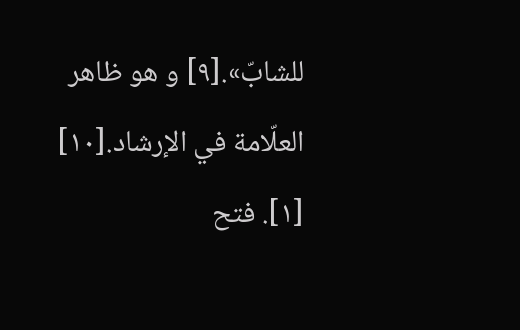للشابّ».[٩] و هو ظاهر العلّامة في الإرشاد.[١٠]
[١]. فتح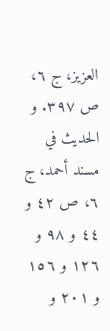العزيز، ج ٦، ص ٣٩٧. و الحديث في مسند أحمد، ج ٦، ص ٤٢ و ٤٤ و ٩٨ و ١٢٦ و ١٥٦ و ٢٠١ و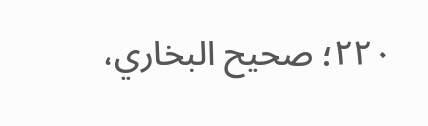٢٢٠؛ صحيح البخاري،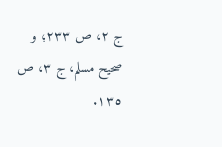ج ٢، ص ٢٣٣؛ و صحيح مسلم، ج ٣، ص ١٣٥.